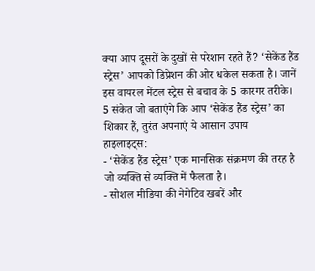क्या आप दूसरों के दुखों से परेशान रहते हैं? ‘सेकेंड हैंड स्ट्रेस’ आपको डिप्रेशन की ओर धकेल सकता है। जानें इस वायरल मेंटल स्ट्रेस से बचाव के 5 कारगर तरीके।
5 संकेत जो बताएंगे कि आप ‘सेकेंड हैंड स्ट्रेस’ का शिकार हैं, तुरंत अपनाएं ये आसान उपाय
हाइलाइट्स:
- ‘सेकेंड हैंड स्ट्रेस’ एक मानसिक संक्रमण की तरह है जो व्यक्ति से व्यक्ति में फैलता है।
- सोशल मीडिया की नेगेटिव खबरें और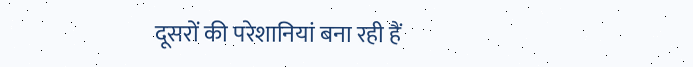दूसरों की परेशानियां बना रही हैं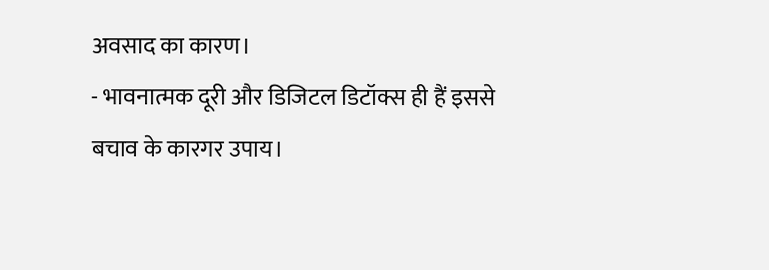अवसाद का कारण।
- भावनात्मक दूरी और डिजिटल डिटॉक्स ही हैं इससे बचाव के कारगर उपाय।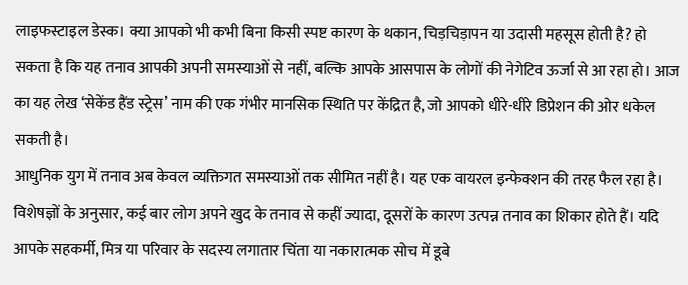लाइफस्टाइल डेस्क। क्या आपको भी कभी बिना किसी स्पष्ट कारण के थकान, चिड़चिड़ापन या उदासी महसूस होती है? हो सकता है कि यह तनाव आपकी अपनी समस्याओं से नहीं, बल्कि आपके आसपास के लोगों की नेगेटिव ऊर्जा से आ रहा हो। आज का यह लेख ‘सेकेंड हैंड स्ट्रेस’ नाम की एक गंभीर मानसिक स्थिति पर केंद्रित है, जो आपको धीरे-धीरे डिप्रेशन की ओर धकेल सकती है।
आधुनिक युग में तनाव अब केवल व्यक्तिगत समस्याओं तक सीमित नहीं है। यह एक वायरल इन्फेक्शन की तरह फैल रहा है। विशेषज्ञों के अनुसार, कई बार लोग अपने खुद के तनाव से कहीं ज्यादा, दूसरों के कारण उत्पन्न तनाव का शिकार होते हैं। यदि आपके सहकर्मी, मित्र या परिवार के सदस्य लगातार चिंता या नकारात्मक सोच में डूबे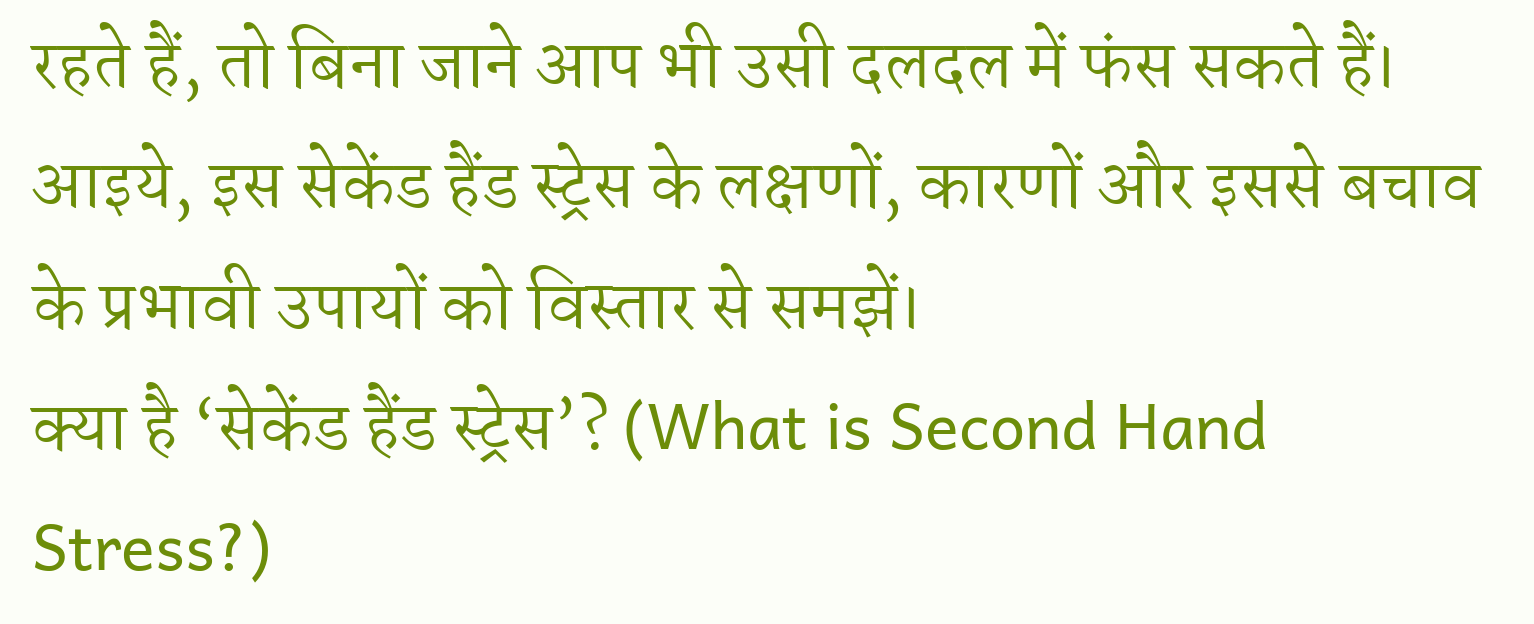रहते हैं, तो बिना जाने आप भी उसी दलदल में फंस सकते हैं। आइये, इस सेकेंड हैंड स्ट्रेस के लक्षणों, कारणों और इससे बचाव के प्रभावी उपायों को विस्तार से समझें।
क्या है ‘सेकेंड हैंड स्ट्रेस’? (What is Second Hand Stress?)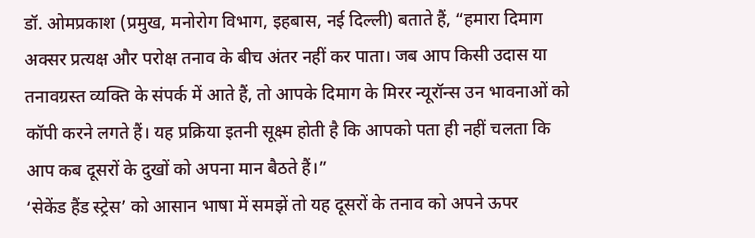डॉ. ओमप्रकाश (प्रमुख, मनोरोग विभाग, इहबास, नई दिल्ली) बताते हैं, “हमारा दिमाग अक्सर प्रत्यक्ष और परोक्ष तनाव के बीच अंतर नहीं कर पाता। जब आप किसी उदास या तनावग्रस्त व्यक्ति के संपर्क में आते हैं, तो आपके दिमाग के मिरर न्यूरॉन्स उन भावनाओं को कॉपी करने लगते हैं। यह प्रक्रिया इतनी सूक्ष्म होती है कि आपको पता ही नहीं चलता कि आप कब दूसरों के दुखों को अपना मान बैठते हैं।”
‘सेकेंड हैंड स्ट्रेस’ को आसान भाषा में समझें तो यह दूसरों के तनाव को अपने ऊपर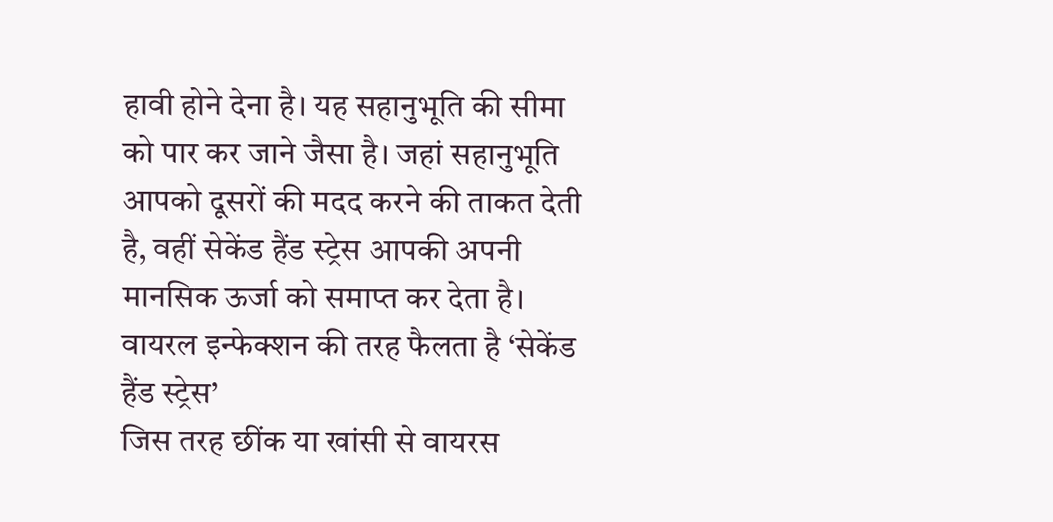हावी होने देना है। यह सहानुभूति की सीमा को पार कर जाने जैसा है। जहां सहानुभूति आपको दूसरों की मदद करने की ताकत देती है, वहीं सेकेंड हैंड स्ट्रेस आपकी अपनी मानसिक ऊर्जा को समाप्त कर देता है।
वायरल इन्फेक्शन की तरह फैलता है ‘सेकेंड हैंड स्ट्रेस’
जिस तरह छींक या खांसी से वायरस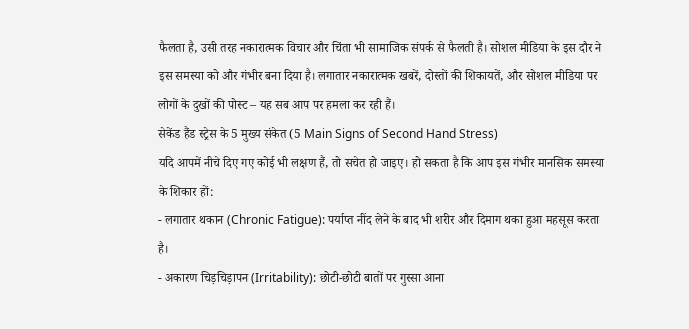फैलता है, उसी तरह नकारात्मक विचार और चिंता भी सामाजिक संपर्क से फैलती है। सोशल मीडिया के इस दौर ने इस समस्या को और गंभीर बना दिया है। लगातार नकारात्मक खबरें, दोस्तों की शिकायतें, और सोशल मीडिया पर लोगों के दुखों की पोस्ट – यह सब आप पर हमला कर रही हैं।
सेकेंड हैंड स्ट्रेस के 5 मुख्य संकेत (5 Main Signs of Second Hand Stress)
यदि आपमें नीचे दिए गए कोई भी लक्षण हैं, तो सचेत हो जाइए। हो सकता है कि आप इस गंभीर मानसिक समस्या के शिकार हों:
- लगातार थकान (Chronic Fatigue): पर्याप्त नींद लेने के बाद भी शरीर और दिमाग थका हुआ महसूस करता है।
- अकारण चिड़चिड़ापन (Irritability): छोटी-छोटी बातों पर गुस्सा आना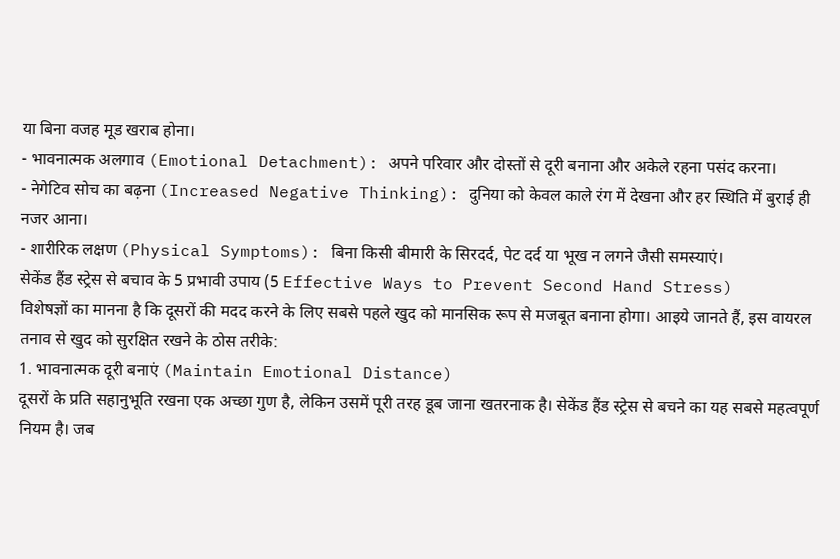या बिना वजह मूड खराब होना।
- भावनात्मक अलगाव (Emotional Detachment): अपने परिवार और दोस्तों से दूरी बनाना और अकेले रहना पसंद करना।
- नेगेटिव सोच का बढ़ना (Increased Negative Thinking): दुनिया को केवल काले रंग में देखना और हर स्थिति में बुराई ही नजर आना।
- शारीरिक लक्षण (Physical Symptoms): बिना किसी बीमारी के सिरदर्द, पेट दर्द या भूख न लगने जैसी समस्याएं।
सेकेंड हैंड स्ट्रेस से बचाव के 5 प्रभावी उपाय (5 Effective Ways to Prevent Second Hand Stress)
विशेषज्ञों का मानना है कि दूसरों की मदद करने के लिए सबसे पहले खुद को मानसिक रूप से मजबूत बनाना होगा। आइये जानते हैं, इस वायरल तनाव से खुद को सुरक्षित रखने के ठोस तरीके:
1. भावनात्मक दूरी बनाएं (Maintain Emotional Distance)
दूसरों के प्रति सहानुभूति रखना एक अच्छा गुण है, लेकिन उसमें पूरी तरह डूब जाना खतरनाक है। सेकेंड हैंड स्ट्रेस से बचने का यह सबसे महत्वपूर्ण नियम है। जब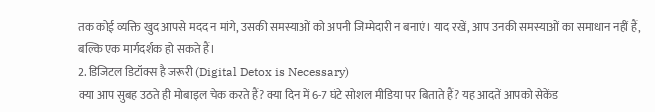तक कोई व्यक्ति खुद आपसे मदद न मांगे, उसकी समस्याओं को अपनी जिम्मेदारी न बनाएं। याद रखें, आप उनकी समस्याओं का समाधान नहीं हैं, बल्कि एक मार्गदर्शक हो सकते हैं।
2. डिजिटल डिटॉक्स है जरूरी (Digital Detox is Necessary)
क्या आप सुबह उठते ही मोबाइल चेक करते हैं? क्या दिन में 6-7 घंटे सोशल मीडिया पर बिताते हैं? यह आदतें आपको सेकेंड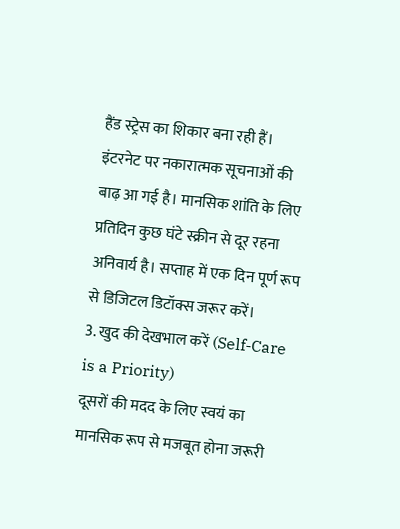हैंड स्ट्रेस का शिकार बना रही हैं। इंटरनेट पर नकारात्मक सूचनाओं की बाढ़ आ गई है। मानसिक शांति के लिए प्रतिदिन कुछ घंटे स्क्रीन से दूर रहना अनिवार्य है। सप्ताह में एक दिन पूर्ण रूप से डिजिटल डिटॉक्स जरूर करें।
3. खुद की देखभाल करें (Self-Care is a Priority)
दूसरों की मदद के लिए स्वयं का मानसिक रूप से मजबूत होना जरूरी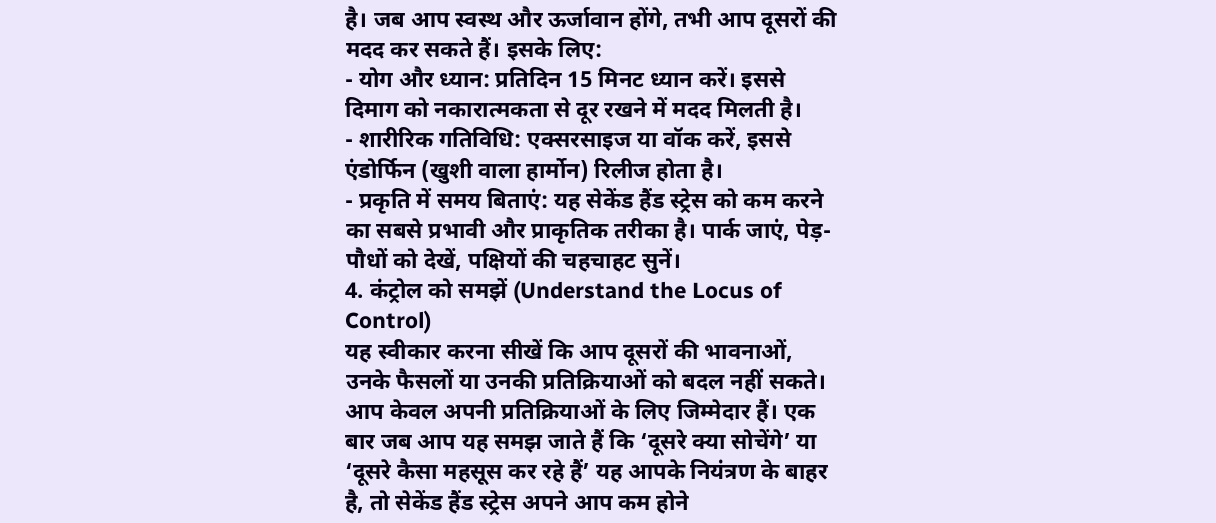है। जब आप स्वस्थ और ऊर्जावान होंगे, तभी आप दूसरों की मदद कर सकते हैं। इसके लिए:
- योग और ध्यान: प्रतिदिन 15 मिनट ध्यान करें। इससे दिमाग को नकारात्मकता से दूर रखने में मदद मिलती है।
- शारीरिक गतिविधि: एक्सरसाइज या वॉक करें, इससे एंडोर्फिन (खुशी वाला हार्मोन) रिलीज होता है।
- प्रकृति में समय बिताएं: यह सेकेंड हैंड स्ट्रेस को कम करने का सबसे प्रभावी और प्राकृतिक तरीका है। पार्क जाएं, पेड़-पौधों को देखें, पक्षियों की चहचाहट सुनें।
4. कंट्रोल को समझें (Understand the Locus of Control)
यह स्वीकार करना सीखें कि आप दूसरों की भावनाओं, उनके फैसलों या उनकी प्रतिक्रियाओं को बदल नहीं सकते। आप केवल अपनी प्रतिक्रियाओं के लिए जिम्मेदार हैं। एक बार जब आप यह समझ जाते हैं कि ‘दूसरे क्या सोचेंगे’ या ‘दूसरे कैसा महसूस कर रहे हैं’ यह आपके नियंत्रण के बाहर है, तो सेकेंड हैंड स्ट्रेस अपने आप कम होने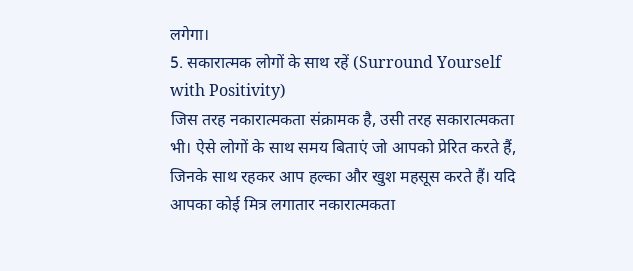लगेगा।
5. सकारात्मक लोगों के साथ रहें (Surround Yourself with Positivity)
जिस तरह नकारात्मकता संक्रामक है, उसी तरह सकारात्मकता भी। ऐसे लोगों के साथ समय बिताएं जो आपको प्रेरित करते हैं, जिनके साथ रहकर आप हल्का और खुश महसूस करते हैं। यदि आपका कोई मित्र लगातार नकारात्मकता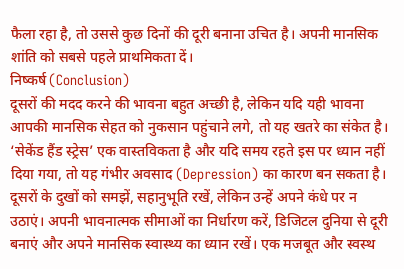फैला रहा है, तो उससे कुछ दिनों की दूरी बनाना उचित है। अपनी मानसिक शांति को सबसे पहले प्राथमिकता दें।
निष्कर्ष (Conclusion)
दूसरों की मदद करने की भावना बहुत अच्छी है, लेकिन यदि यही भावना आपकी मानसिक सेहत को नुकसान पहुंचाने लगे, तो यह खतरे का संकेत है। ‘सेकेंड हैंड स्ट्रेस’ एक वास्तविकता है और यदि समय रहते इस पर ध्यान नहीं दिया गया, तो यह गंभीर अवसाद (Depression) का कारण बन सकता है।
दूसरों के दुखों को समझें, सहानुभूति रखें, लेकिन उन्हें अपने कंधे पर न उठाएं। अपनी भावनात्मक सीमाओं का निर्धारण करें, डिजिटल दुनिया से दूरी बनाएं और अपने मानसिक स्वास्थ्य का ध्यान रखें। एक मजबूत और स्वस्थ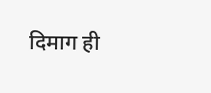दिमाग ही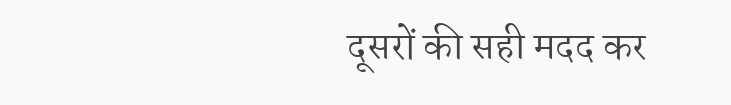दूसरों की सही मदद कर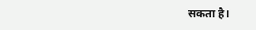सकता है।